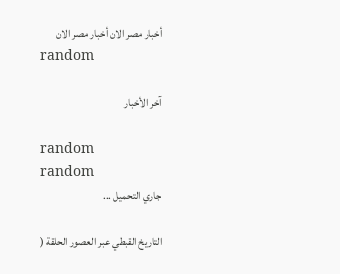أخبار مصر الان أخبار مصر الان
random

آخر الأخبار

random
random
جاري التحميل ...

التاريخ القبطي عبر العصور الحلقة (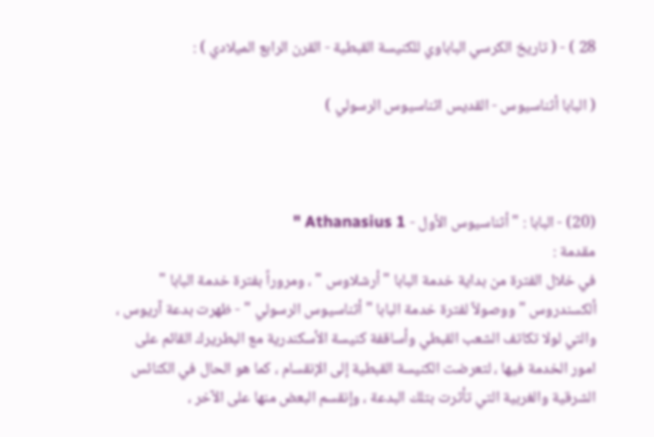28 ) - ( تاريخ الكرسي الباباوي للكنيسة القبطية - القرن الرابع الميلادي ) :

( البابا أثناسيوس - القديس اثناسيوس الرسولي )



(20) - البابا : " أثناسيوس الأول - Athanasius 1 "
مقدمة :
في خلال الفترة من بداية خدمة البابا " أرشلاوس " ، ومروراً بفترة خدمة البابا " ألكسندروس " ووصولاً لفترة خدمة البابا " أثناسيوس الرسولي " - ظهرت بدعة آريوس ، والتي لولا تكاتف الشعب القبطي وأساقفة كنيسة الأسكندرية مع البطريرك القائم على امور الخدمة فيها ، لتعرضت الكنيسة القبطية إلى الإنقسام ، كما هو الحال في الكنائس الشرقية والغربية التي تأثرت بتلك البدعة ، وإنقسم البعض منها على الآخر ،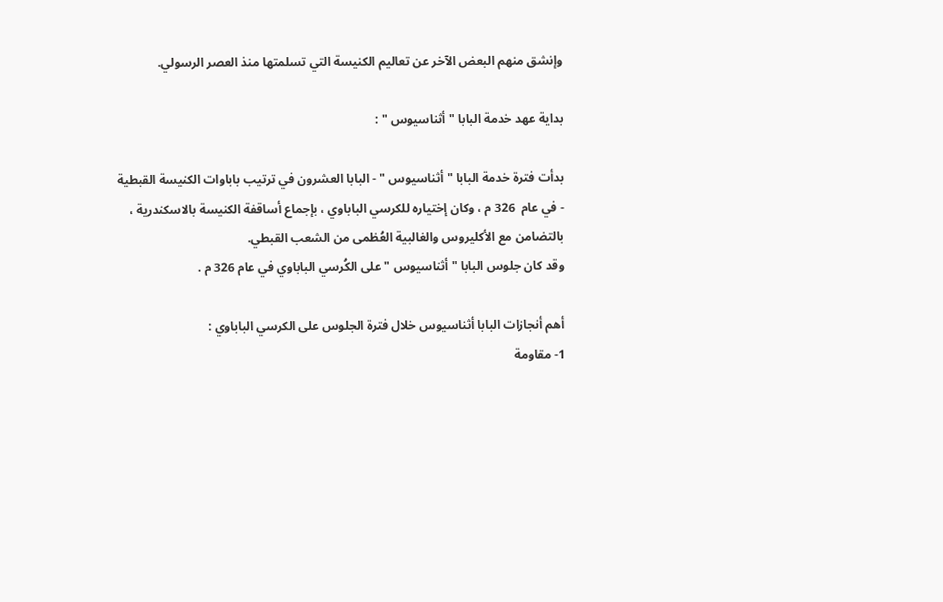وإنشق منهم البعض الآخر عن تعاليم الكنيسة التي تسلمتها منذ العصر الرسولي.

بداية عهد خدمة البابا " أثناسيوس " :

بدأت فترة خدمة البابا " أثناسيوس " - البابا العشرون في ترتيب باباوات الكنيسة القبطية - في عام  326 م ، وكان إختياره للكرسي الباباوي ، بإجماع أساقفة الكنيسة بالاسكندرية ، بالتضامن مع الأكليروس والغالبية العُظمى من الشعب القبطي.
وقد كان جلوس البابا " أثناسيوس " على الكُرسي الباباوي في عام 326 م .

أهم أنجازات البابا أثناسيوس خلال فترة الجلوس على الكرسي الباباوي :
1- مقاومة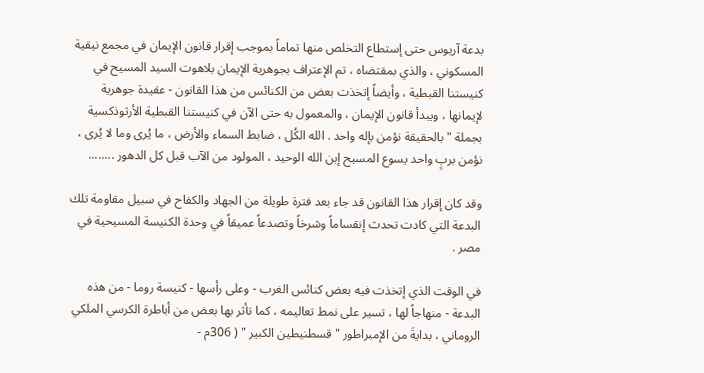بدعة آريوس حتى إستطاع التخلص منها تماماً بموجب إقرار قانون الإيمان في مجمع نيقية المسكوني ، والذي بمقتضاه ، تم الإعتراف بجوهرية الإيمان بلاهوت السيد المسيح في كنيستنا القبطية ، وأيضاً إتخذت بعض من الكنائس من هذا القانون - عقيدة جوهرية لإيمانها ، ويبدأ قانون الإيمان ، والمعمول به حتى الآن في كنيستنا القبطية الأرثوذكسية بجملة " بالحقيقة نؤمن بإله واحد . الله الكُل ، ضابط السماء والأرض ، ما يُرى وما لا يُرى ، نؤمن بربٍ واحد يسوع المسيح إبن الله الوحيد ، المولود من الآب قبل كل الدهور ........

وقد كان إقرار هذا القانون قد جاء بعد فترة طويلة من الجهاد والكفاح في سبيل مقاومة تلك البدعة التي كادت تحدث إنقساماً وشرخاً وتصدعاً عميقاً في وحدة الكنيسة المسيحية في مصر .

في الوقت الذي إتخذت فيه بعض كنائس الغرب - وعلى رأسها - كنيسة روما - من هذه البدعة - منهاجاً لها ، تسير على نمط تعاليمه ، كما تأثر بها بعض من أباطرة الكرسي الملكي الروماني ، بدايةَ من الإمبراطور " قسطنيطين الكبير " ( 306م -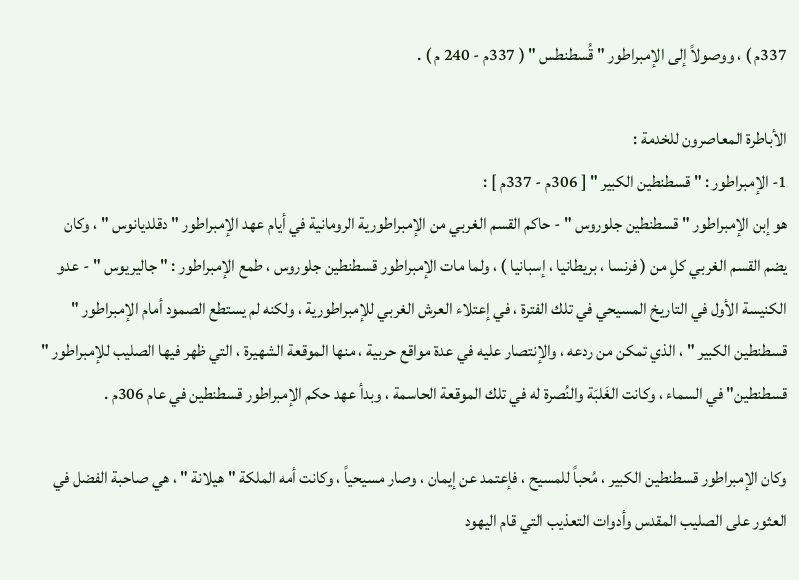337م ) ، ووصولاً إلى الإمبراطور " قُسطنطس " ( 337م - 240 م ) .

الأباطرة المعاصرون للخدمة :
1- الإمبراطور : " قسطنطين الكبير " [ 306م - 337م ] :
هو إبن الإمبراطور " قسطنطين جلوروس " - حاكم القسم الغربي من الإمبراطورية الرومانية في أيام عهد الإمبراطور " دقلديانوس " ، وكان يضم القسم الغربي كلِ من ( فرنسا ، بريطانيا ، إسبانيا ) ، ولما مات الإمبراطور قسطنطين جلوروس ، طمع الإمبراطور : " جاليريوس " - عدو الكنيسة الأول في التاريخ المسيحي في تلك الفترة ، في إعتلاء العرش الغربي للإمبراطورية ، ولكنه لم يستطع الصمود أمام الإمبراطور " قسطنطين الكبير " ، الذي تمكن من ردعه ، والإنتصار عليه في عدة مواقع حربية ، منها الموقعة الشهيرة ، التي ظهر فيها الصليب للإمبراطور " قسطنطين" في السماء ، وكانت الغَلبَة والنُصرة له في تلك الموقعة الحاسمة ، وبدأ عهد حكم الإمبراطور قسطنطين في عام 306م .

وكان الإمبراطور قسطنطين الكبير ، مُحباً للمسيح ، فإعتمد عن إيمان ، وصار مسيحياً ، وكانت أمه الملكة " هيلانة " ، هي صاحبة الفضل في العثور على الصليب المقدس وأدوات التعذيب التي قام اليهود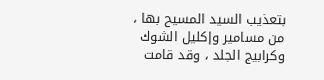بتعذيب السيد المسيح بها ، من مسامير وإكليل الشوك وكرابيج الجلد ، وقد قامت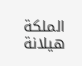الملكة هيلانة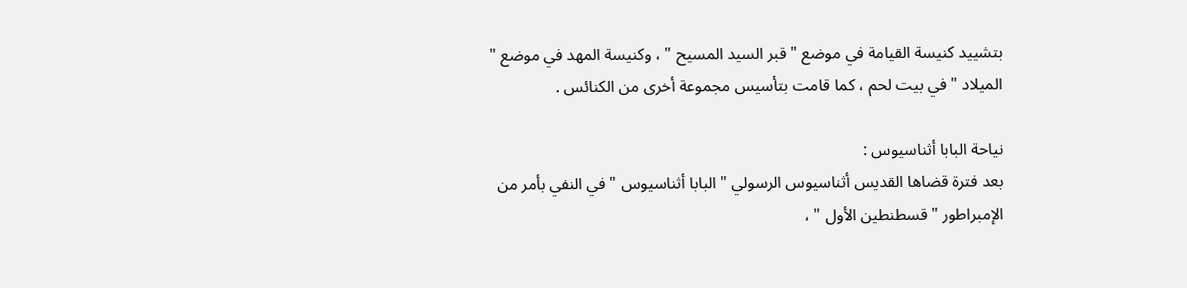بتشييد كنيسة القيامة في موضع " قبر السيد المسيح " ، وكنيسة المهد في موضع " الميلاد " في بيت لحم ، كما قامت بتأسيس مجموعة أخرى من الكنائس .

نياحة البابا أثناسيوس :
بعد فترة قضاها القديس أثناسيوس الرسولي " البابا أثناسيوس " في النفي بأمر من الإمبراطور " قسطنطين الأول " ،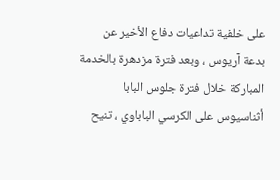على خلفية تداعيات دفاع الأخير عن بدعة آريوس ، وبعد فترة مزدهرة بالخدمة المباركة خلال فترة جلوس البابا أثناسيوس على الكرسي الباباوي ، تنيح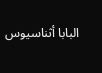البابا أثناسيوس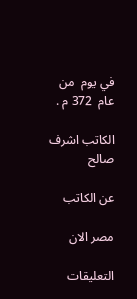في يوم  من عام  372 م .

الكاتب اشرف صالح

عن الكاتب

مصر الان

التعليقات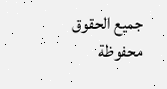جميع الحقوق محفوظة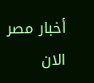أخبار مصر الان